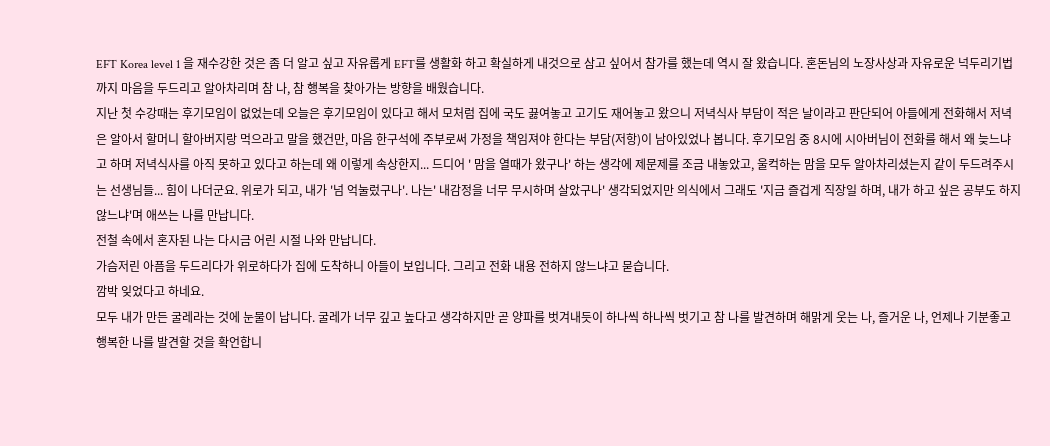EFT Korea level 1 을 재수강한 것은 좀 더 알고 싶고 자유롭게 EFT를 생활화 하고 확실하게 내것으로 삼고 싶어서 참가를 했는데 역시 잘 왔습니다. 혼돈님의 노장사상과 자유로운 넉두리기법까지 마음을 두드리고 알아차리며 참 나, 참 행복을 찾아가는 방향을 배웠습니다.
지난 첫 수강때는 후기모임이 없었는데 오늘은 후기모임이 있다고 해서 모처럼 집에 국도 끓여놓고 고기도 재어놓고 왔으니 저녁식사 부담이 적은 날이라고 판단되어 아들에게 전화해서 저녁은 알아서 할머니 할아버지랑 먹으라고 말을 했건만, 마음 한구석에 주부로써 가정을 책임져야 한다는 부담(저항)이 남아있었나 봅니다. 후기모임 중 8시에 시아버님이 전화를 해서 왜 늦느냐고 하며 저녁식사를 아직 못하고 있다고 하는데 왜 이렇게 속상한지... 드디어 ' 맘을 열때가 왔구나' 하는 생각에 제문제를 조금 내놓았고, 울컥하는 맘을 모두 알아차리셨는지 같이 두드려주시는 선생님들... 힘이 나더군요. 위로가 되고, 내가 '넘 억눌렀구나'. 나는' 내감정을 너무 무시하며 살았구나' 생각되었지만 의식에서 그래도 '지금 즐겁게 직장일 하며, 내가 하고 싶은 공부도 하지 않느냐'며 애쓰는 나를 만납니다.
전철 속에서 혼자된 나는 다시금 어린 시절 나와 만납니다.
가슴저린 아픔을 두드리다가 위로하다가 집에 도착하니 아들이 보입니다. 그리고 전화 내용 전하지 않느냐고 묻습니다.
깜박 잊었다고 하네요.
모두 내가 만든 굴레라는 것에 눈물이 납니다. 굴레가 너무 깊고 높다고 생각하지만 곧 양파를 벗겨내듯이 하나씩 하나씩 벗기고 참 나를 발견하며 해맑게 웃는 나, 즐거운 나, 언제나 기분좋고 행복한 나를 발견할 것을 확언합니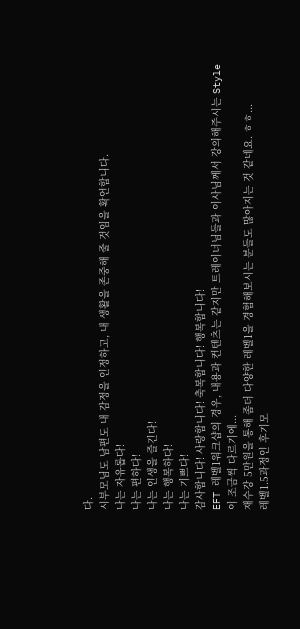다.
시부모님도 남편도 내 감정을 인정하고, 내 생활을 존중해 줄 것임을 확언합니다.
나는 자유롭다!
나는 편하다!
나는 인생을 즐긴다!
나는 행복하다!
나는 기쁘다!
감사합니다! 사랑합니다! 축복합니다! 행복합니다!
EFT 레벨1워크샵의 경우, 내용과 컨텐츠는 같지만 트레이너님들과 이사님께서 강의해주시는 Style이 조금씩 다르기에...
재수강 5만원을 통해 좀더 다양한 레벨1을 경험해보시는 분들도 많아지는 것 같네요. ㅎㅎ...
레벨1.5과정인 후기모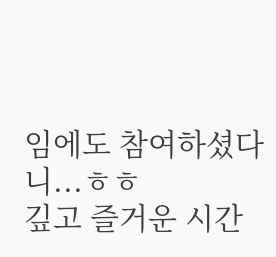임에도 참여하셨다니...ㅎㅎ
깊고 즐거운 시간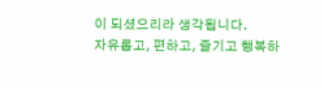이 되셨으리라 생각됩니다.
자유롭고, 편하고, 즐기고 행복하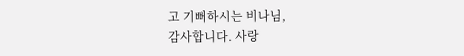고 기뻐하시는 비나님,
감사합니다. 사랑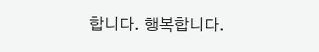합니다. 행복합니다.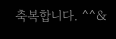축복합니다. ^^&